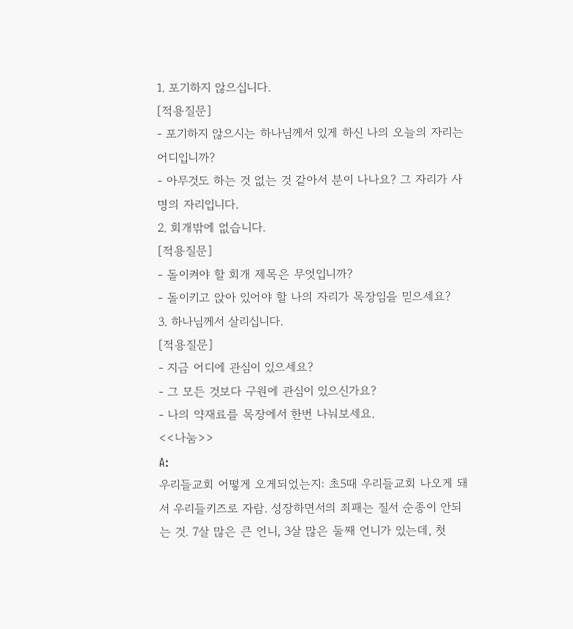1. 포기하지 않으십니다.
[적용질문]
- 포기하지 않으시는 하나님께서 있게 하신 나의 오늘의 자리는 어디입니까?
- 아무것도 하는 것 없는 것 같아서 분이 나나요? 그 자리가 사명의 자리입니다.
2. 회개밖에 없습니다.
[적용질문]
- 돌이켜야 할 회개 제목은 무엇입니까?
- 돌이키고 앉아 있어야 할 나의 자리가 목장임을 믿으세요?
3. 하나님께서 살리십니다.
[적용질문]
- 지금 어디에 관심이 있으세요?
- 그 모든 것보다 구원에 관심이 있으신가요?
- 나의 약재료를 목장에서 한번 나눠보세요.
<<나눔>>
A:
우리들교회 어떻게 오게되었는지: 초5때 우리들교회 나오게 돼서 우리들키즈로 자람. 성장하면서의 죄패는 질서 순종이 안되는 것. 7살 많은 큰 언니, 3살 많은 둘째 언니가 있는데, 첫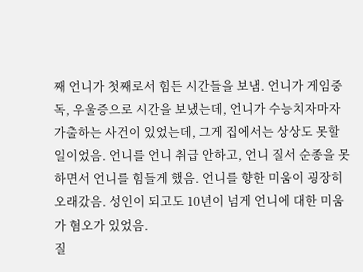째 언니가 첫째로서 힘든 시간들을 보냄. 언니가 게임중독, 우울증으로 시간을 보냈는데, 언니가 수능치자마자 가출하는 사건이 있었는데, 그게 집에서는 상상도 못할 일이었음. 언니를 언니 취급 안하고, 언니 질서 순종을 못하면서 언니를 힘들게 했음. 언니를 향한 미움이 굉장히 오래갔음. 성인이 되고도 10년이 넘게 언니에 대한 미움가 혐오가 있었음.
질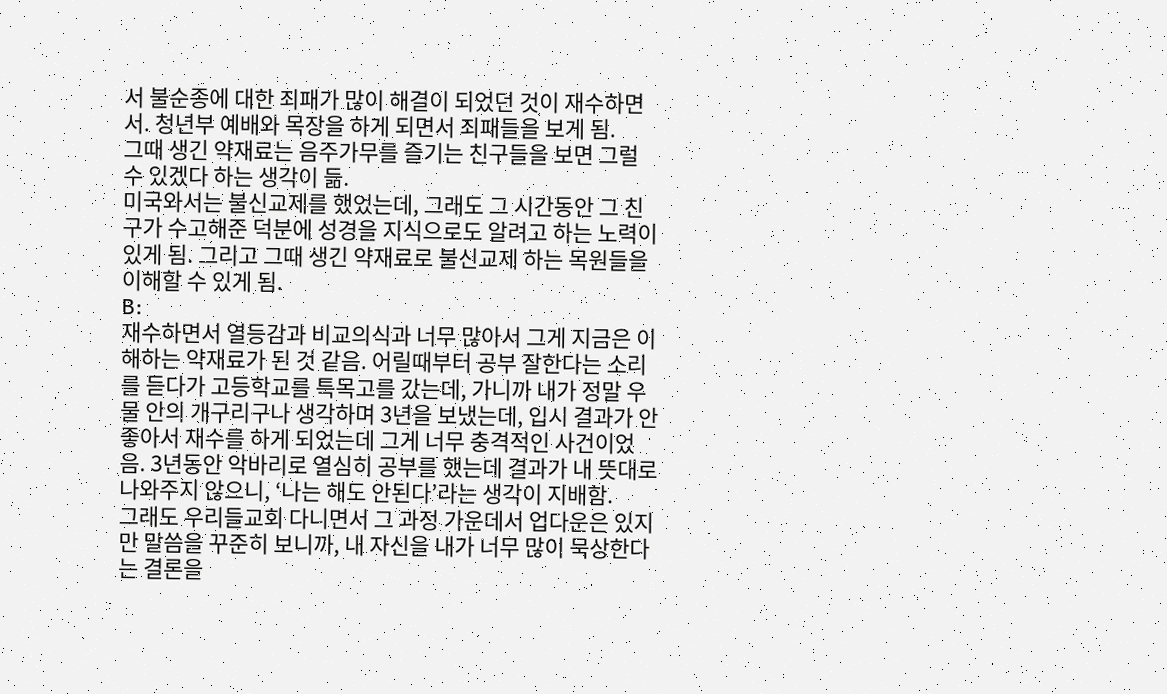서 불순종에 대한 죄패가 많이 해결이 되었던 것이 재수하면서. 청년부 예배와 목장을 하게 되면서 죄패들을 보게 됨.
그때 생긴 약재료는 음주가무를 즐기는 친구들을 보면 그럴 수 있겠다 하는 생각이 듦.
미국와서는 불신교제를 했었는데, 그래도 그 시간동안 그 친구가 수고해준 덕분에 성경을 지식으로도 알려고 하는 노력이 있게 됨. 그리고 그때 생긴 약재료로 불신교제 하는 목원들을 이해할 수 있게 됨.
B:
재수하면서 열등감과 비교의식과 너무 많아서 그게 지금은 이해하는 약재료가 된 것 같음. 어릴때부터 공부 잘한다는 소리를 듣다가 고등학교를 특목고를 갔는데, 가니까 내가 정말 우물 안의 개구리구나 생각하며 3년을 보냈는데, 입시 결과가 안좋아서 재수를 하게 되었는데 그게 너무 충격적인 사건이었음. 3년동안 악바리로 열심히 공부를 했는데 결과가 내 뜻대로 나와주지 않으니, ‘나는 해도 안된다’라는 생각이 지배함.
그래도 우리들교회 다니면서 그 과정 가운데서 업다운은 있지만 말씀을 꾸준히 보니까, 내 자신을 내가 너무 많이 묵상한다는 결론을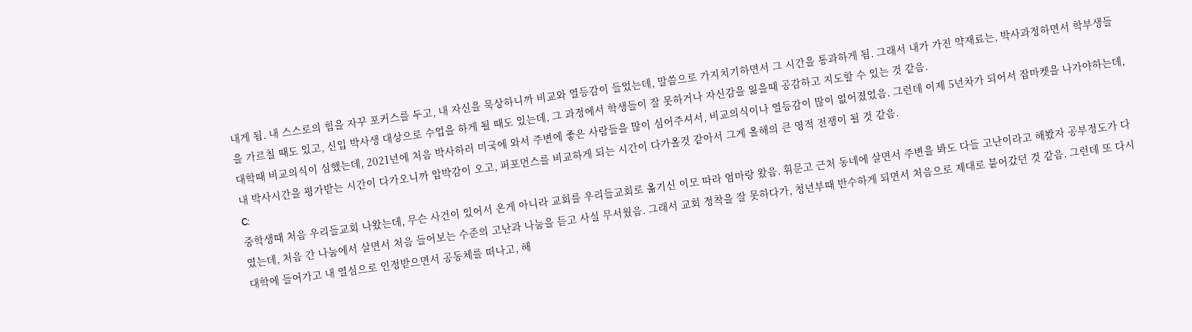내게 됨. 내 스스로의 힘을 자꾸 포커스를 두고, 내 자신을 묵상하니까 비교와 열등감이 들었는데, 말씀으로 가지치기하면서 그 시간을 통과하게 됨. 그래서 내가 가진 약재료는, 박사과정하면서 학부생들을 가르칠 때도 있고, 신입 박사생 대상으로 수업을 하게 될 때도 있는데, 그 과정에서 학생들이 잘 못하거나 자신감을 잃을때 공감하고 지도할 수 있는 것 같음.
대학때 비교의식이 심했는데, 2021년에 처음 박사하러 미국에 와서 주변에 좋은 사람들을 많이 심어주셔서, 비교의식이나 열등감이 많이 없어졌었음. 그런데 이제 5년차가 되어서 잡마켓을 나가야하는데, 내 박사시간을 평가받는 시간이 다가오니까 압박감이 오고, 퍼포먼스를 비교하게 되는 시간이 다가올것 같아서 그게 올해의 큰 영적 전쟁이 될 것 같음.
C:
중학생때 처음 우리들교회 나왔는데, 무슨 사건이 있어서 온게 아니라 교회를 우리들교회로 옮기신 이모 따라 엄마랑 왔음. 휘문고 근처 동네에 살면서 주변을 봐도 다들 고난이라고 해봤자 공부정도가 다 였는데, 처음 간 나눔에서 살면서 처음 들어보는 수준의 고난과 나눔을 듣고 사실 무서웠음. 그래서 교회 정착을 잘 못하다가, 청년부때 반수하게 되면서 처음으로 제대로 붙어갔던 것 같음. 그런데 또 다시 대학에 들어가고 내 열심으로 인정받으면서 공동체를 떠나고, 해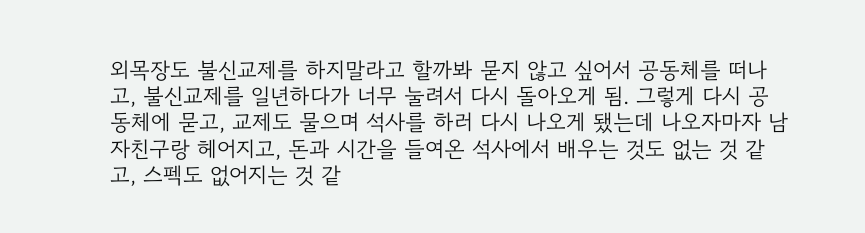외목장도 불신교제를 하지말라고 할까봐 묻지 않고 싶어서 공동체를 떠나고, 불신교제를 일년하다가 너무 눌려서 다시 돌아오게 됨. 그렇게 다시 공동체에 묻고, 교제도 물으며 석사를 하러 다시 나오게 됐는데 나오자마자 남자친구랑 헤어지고, 돈과 시간을 들여온 석사에서 배우는 것도 없는 것 같고, 스펙도 없어지는 것 같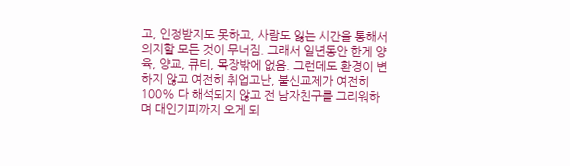고, 인정받지도 못하고, 사람도 잃는 시간을 통해서 의지할 모든 것이 무너짐. 그래서 일년동안 한게 양육, 양교, 큐티, 목장밖에 없음. 그런데도 환경이 변하지 않고 여전히 취업고난, 불신교제가 여전히 100% 다 해석되지 않고 전 남자친구를 그리워하며 대인기피까지 오게 되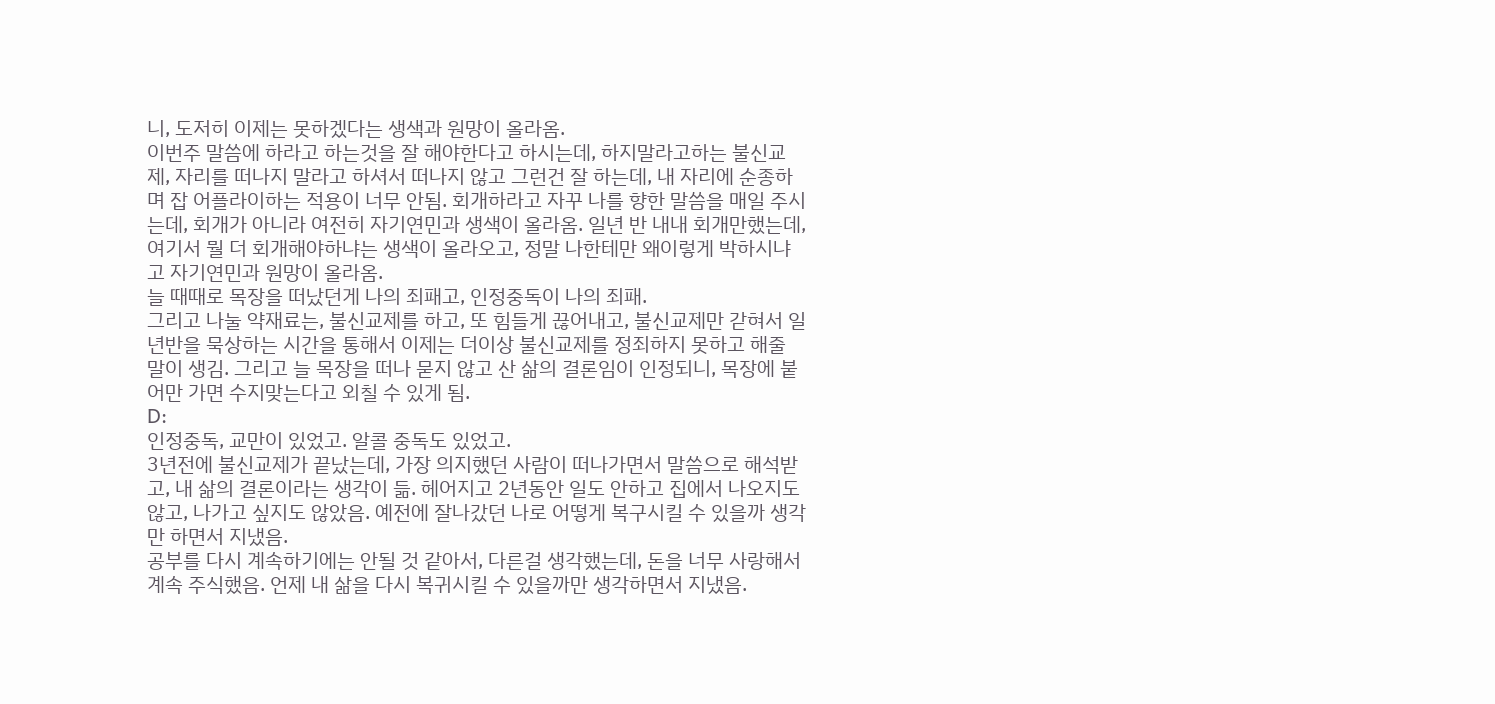니, 도저히 이제는 못하겠다는 생색과 원망이 올라옴.
이번주 말씀에 하라고 하는것을 잘 해야한다고 하시는데, 하지말라고하는 불신교제, 자리를 떠나지 말라고 하셔서 떠나지 않고 그런건 잘 하는데, 내 자리에 순종하며 잡 어플라이하는 적용이 너무 안됨. 회개하라고 자꾸 나를 향한 말씀을 매일 주시는데, 회개가 아니라 여전히 자기연민과 생색이 올라옴. 일년 반 내내 회개만했는데, 여기서 뭘 더 회개해야하냐는 생색이 올라오고, 정말 나한테만 왜이렇게 박하시냐고 자기연민과 원망이 올라옴.
늘 때때로 목장을 떠났던게 나의 죄패고, 인정중독이 나의 죄패.
그리고 나눌 약재료는, 불신교제를 하고, 또 힘들게 끊어내고, 불신교제만 갇혀서 일년반을 묵상하는 시간을 통해서 이제는 더이상 불신교제를 정죄하지 못하고 해줄 말이 생김. 그리고 늘 목장을 떠나 묻지 않고 산 삶의 결론임이 인정되니, 목장에 붙어만 가면 수지맞는다고 외칠 수 있게 됨.
D:
인정중독, 교만이 있었고. 알콜 중독도 있었고.
3년전에 불신교제가 끝났는데, 가장 의지했던 사람이 떠나가면서 말씀으로 해석받고, 내 삶의 결론이라는 생각이 듦. 헤어지고 2년동안 일도 안하고 집에서 나오지도 않고, 나가고 싶지도 않았음. 예전에 잘나갔던 나로 어떻게 복구시킬 수 있을까 생각만 하면서 지냈음.
공부를 다시 계속하기에는 안될 것 같아서, 다른걸 생각했는데, 돈을 너무 사랑해서 계속 주식했음. 언제 내 삶을 다시 복귀시킬 수 있을까만 생각하면서 지냈음.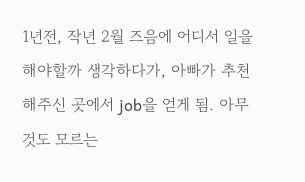1년전, 작년 2월 즈음에 어디서 일을 해야할까 생각하다가, 아빠가 추천해주신 곳에서 job을 얻게 됨. 아무것도 모르는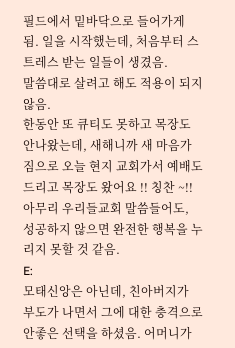필드에서 밑바닥으로 들어가게 됨. 일을 시작했는데, 처음부터 스트레스 받는 일들이 생겼음.
말씀대로 살려고 해도 적용이 되지 않음.
한동안 또 큐티도 못하고 목장도 안나왔는데, 새해니까 새 마음가짐으로 오늘 현지 교회가서 예배도 드리고 목장도 왔어요 !! 칭찬 ~!!
아무리 우리들교회 말씀들어도, 성공하지 않으면 완전한 행복을 누리지 못할 것 같음.
E:
모태신앙은 아닌데, 친아버지가 부도가 나면서 그에 대한 충격으로 안좋은 선택을 하셨음. 어머니가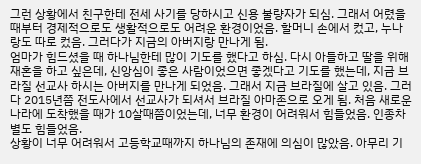그런 상황에서 친구한테 전세 사기를 당하시고 신용 불량자가 되심. 그래서 어렸을 때부터 경제적으로도 생활적으로도 어려운 환경이었음. 할머니 손에서 컸고, 누나랑도 따로 컸음. 그러다가 지금의 아버지랑 만나게 됨.
엄마가 힘드셨을 때 하나님한테 많이 기도를 했다고 하심. 다시 아들하고 딸을 위해 재혼을 하고 싶은데, 신앙심이 좋은 사람이었으면 좋겠다고 기도를 했는데, 지금 브라질 선교사 하시는 아버지를 만나게 되었음. 그래서 지금 브라질에 살고 있음. 그러다 2015년쯤 전도사에서 선교사가 되셔서 브라질 아마존으로 오게 됨. 처음 새로운 나라에 도착했을 때가 10살때쯤이었는데, 너무 환경이 어려워서 힘들었음. 인종차별도 힘들었음.
상황이 너무 어려워서 고등학교때까지 하나님의 존재에 의심이 많았음. 아무리 기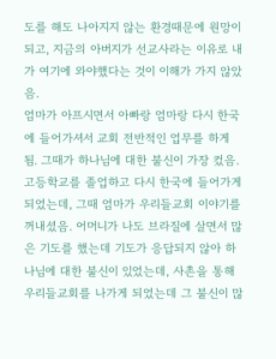도를 해도 나아지지 않는 환경때문에 원망이 되고, 지금의 아버지가 선교사라는 이유로 내가 여기에 와야했다는 것이 이해가 가지 않았음.
엄마가 아프시면서 아빠랑 엄마랑 다시 한국에 들어가셔서 교회 전반적인 업무를 하게 됨. 그때가 하나님에 대한 불신이 가장 컸음. 고등학교를 졸업하고 다시 한국에 들어가게되었는데, 그때 엄마가 우리들교회 이야기를 꺼내셨음. 어머니가 나도 브라질에 살면서 많은 기도를 했는데 기도가 응답되지 않아 하나님에 대한 불신이 있었는데, 사촌을 통해 우리들교회를 나가게 되었는데 그 불신이 많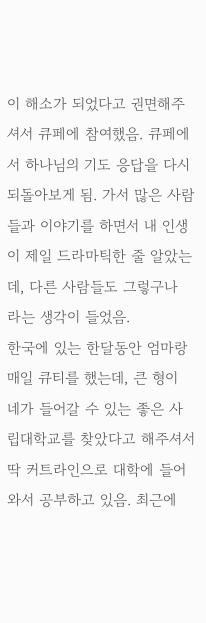이 해소가 되었다고 권면해주셔서 큐페에 참여했음. 큐페에서 하나님의 기도 응답을 다시 되돌아보게 됨. 가서 많은 사람들과 이야기를 하면서 내 인생이 제일 드라마틱한 줄 알았는데, 다른 사람들도 그렇구나 라는 생각이 들었음.
한국에 있는 한달동안 엄마랑 매일 큐티를 했는데, 큰 형이 네가 들어갈 수 있는 좋은 사립대학교를 찾았다고 해주셔서 딱 커트라인으로 대학에 들어와서 공부하고 있음. 최근에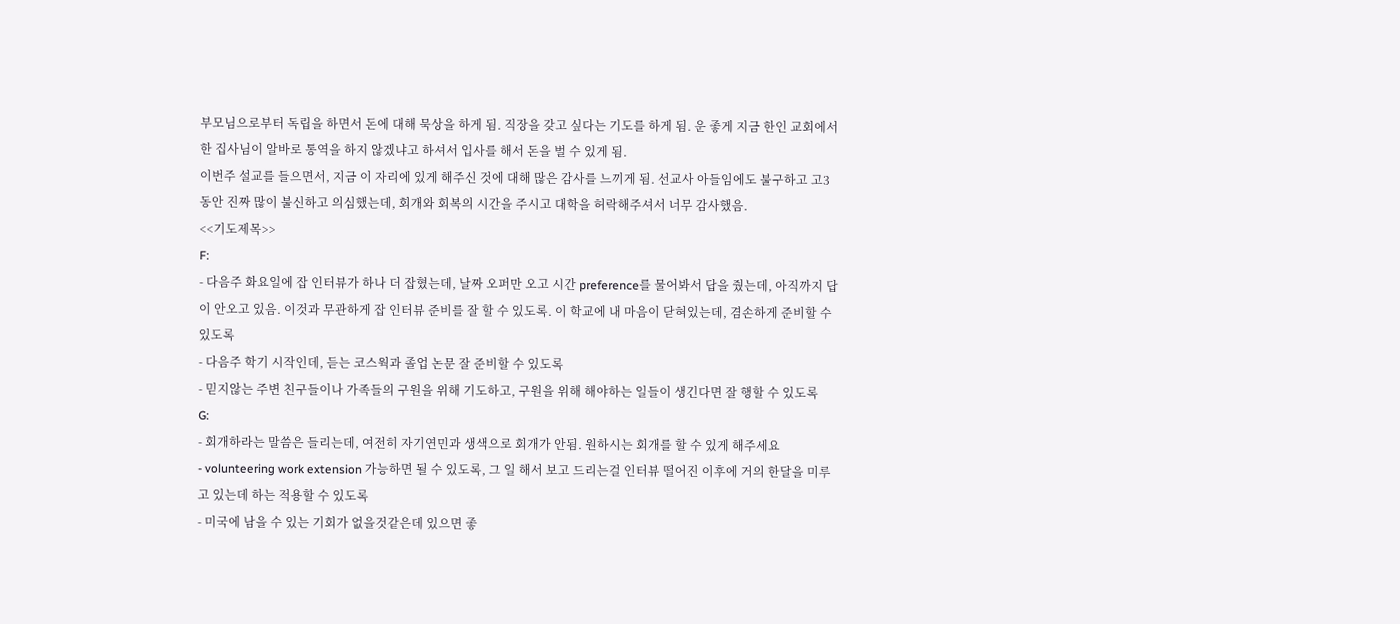부모님으로부터 독립을 하면서 돈에 대해 묵상을 하게 됨. 직장을 갖고 싶다는 기도를 하게 됨. 운 좋게 지금 한인 교회에서 한 집사님이 알바로 통역을 하지 않겠냐고 하셔서 입사를 해서 돈을 벌 수 있게 됨.
이번주 설교를 들으면서, 지금 이 자리에 있게 해주신 것에 대해 많은 감사를 느끼게 됨. 선교사 아들임에도 불구하고 고3동안 진짜 많이 불신하고 의심했는데, 회개와 회복의 시간을 주시고 대학을 허락해주셔서 너무 감사했음.
<<기도제목>>
F:
- 다음주 화요일에 잡 인터뷰가 하나 더 잡혔는데, 날짜 오퍼만 오고 시간 preference를 물어봐서 답을 줬는데, 아직까지 답이 안오고 있음. 이것과 무관하게 잡 인터뷰 준비를 잘 할 수 있도록. 이 학교에 내 마음이 닫혀있는데, 겸손하게 준비할 수 있도록
- 다음주 학기 시작인데, 듣는 코스웍과 졸업 논문 잘 준비할 수 있도록
- 믿지않는 주변 친구들이나 가족들의 구원을 위해 기도하고, 구원을 위해 해야하는 일들이 생긴다면 잘 행할 수 있도록
G:
- 회개하라는 말씀은 들리는데, 여전히 자기연민과 생색으로 회개가 안됨. 원하시는 회개를 할 수 있게 해주세요
- volunteering work extension 가능하면 될 수 있도록, 그 일 해서 보고 드리는걸 인터뷰 떨어진 이후에 거의 한달을 미루고 있는데 하는 적용할 수 있도록
- 미국에 남을 수 있는 기회가 없을것같은데 있으면 좋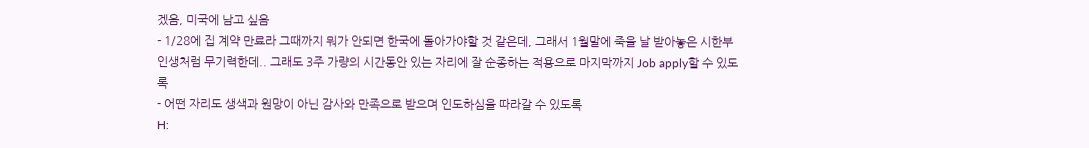겠음, 미국에 남고 싶음
- 1/28에 집 계약 만료라 그때까지 뭐가 안되면 한국에 돌아가야할 것 같은데, 그래서 1월말에 죽을 날 받아놓은 시한부 인생처럼 무기력한데.. 그래도 3주 가량의 시간동안 있는 자리에 잘 순종하는 적용으로 마지막까지 Job apply할 수 있도록
- 어떤 자리도 생색과 원망이 아닌 감사와 만족으로 받으며 인도하심을 따라갈 수 있도록
H: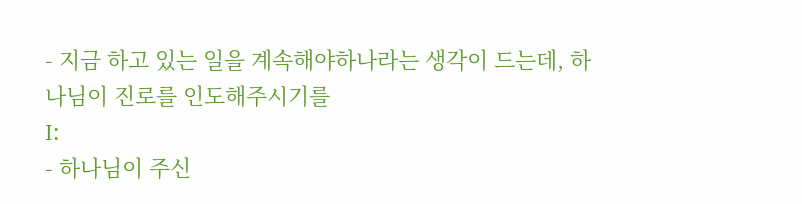- 지금 하고 있는 일을 계속해야하나라는 생각이 드는데, 하나님이 진로를 인도해주시기를
I:
- 하나님이 주신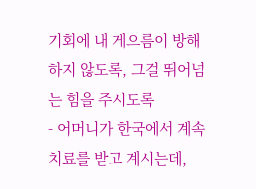기회에 내 게으름이 방해하지 않도록, 그걸 뛰어넘는 힘을 주시도록
- 어머니가 한국에서 계속 치료를 받고 계시는데,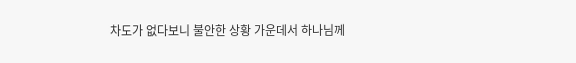차도가 없다보니 불안한 상황 가운데서 하나님께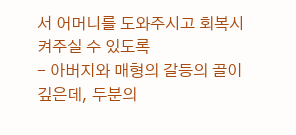서 어머니를 도와주시고 회복시켜주실 수 있도록
- 아버지와 매형의 갈등의 골이 깊은데, 두분의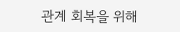관계 회복을 위해